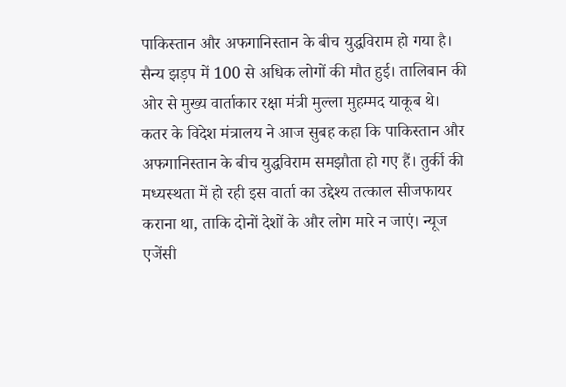पाकिस्तान और अफगानिस्तान के बीच युद्धविराम हो गया है। सैन्य झड़प में 100 से अधिक लोगों की मौत हुई। तालिबान की ओर से मुख्य वार्ताकार रक्षा मंत्री मुल्ला मुहम्मद याकूब थे।
कतर के विदेश मंत्रालय ने आज सुबह कहा कि पाकिस्तान और अफगानिस्तान के बीच युद्धविराम समझौता हो गए हैं। तुर्की की मध्यस्थता में हो रही इस वार्ता का उद्देश्य तत्काल सीजफायर कराना था, ताकि दोनों देशों के और लोग मारे न जाएं। न्यूज एजेंसी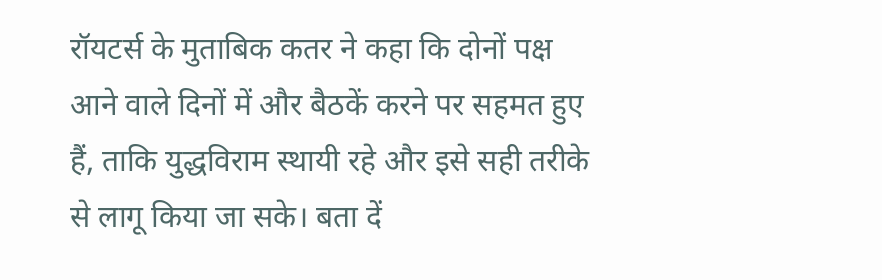रॉयटर्स के मुताबिक कतर ने कहा कि दोनों पक्ष आने वाले दिनों में और बैठकें करने पर सहमत हुए हैं, ताकि युद्धविराम स्थायी रहे और इसे सही तरीके से लागू किया जा सके। बता दें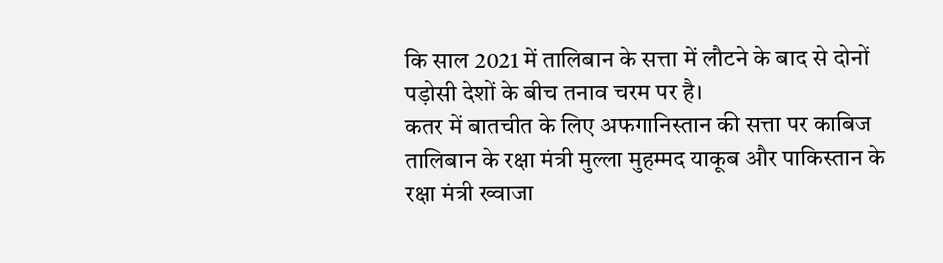कि साल 2021 में तालिबान के सत्ता में लौटने के बाद से दोनों पड़ोसी देशों के बीच तनाव चरम पर है।
कतर में बातचीत के लिए अफगानिस्तान की सत्ता पर काबिज तालिबान के रक्षा मंत्री मुल्ला मुहम्मद याकूब और पाकिस्तान के रक्षा मंत्री ख्वाजा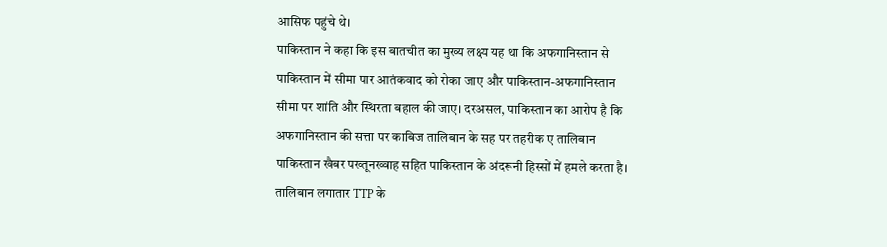आसिफ पहुंचे थे।
पाकिस्तान ने कहा कि इस बातचीत का मुख्य लक्ष्य यह था कि अफगानिस्तान से पाकिस्तान में सीमा पार आतंकवाद को रोका जाए और पाकिस्तान-अफगानिस्तान सीमा पर शांति और स्थिरता बहाल की जाए। दरअसल, पाकिस्तान का आरोप है कि अफगानिस्तान की सत्ता पर काबिज तालिबान के सह पर तहरीक ए तालिबान पाकिस्तान खैबर पख्तूनख्वाह सहित पाकिस्तान के अंदरूनी हिस्सों में हमले करता है।
तालिबान लगातार TTP के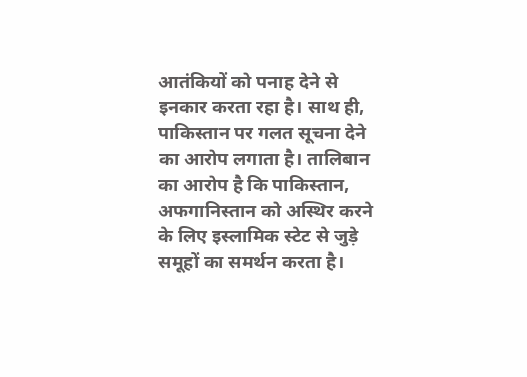आतंकियों को पनाह देने से इनकार करता रहा है। साथ ही, पाकिस्तान पर गलत सूचना देने का आरोप लगाता है। तालिबान का आरोप है कि पाकिस्तान, अफगानिस्तान को अस्थिर करने के लिए इस्लामिक स्टेट से जुड़े समूहों का समर्थन करता है।